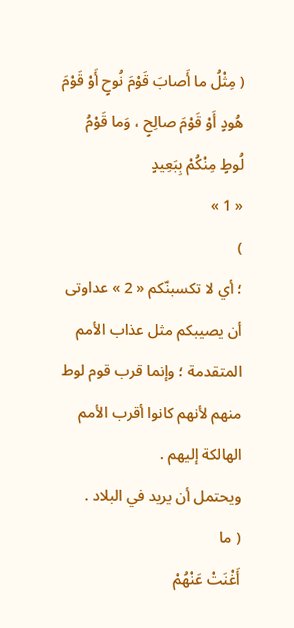( مِثْلُ ما أَصابَ قَوْمَ نُوحٍ أَوْ قَوْمَ هُودٍ أَوْ قَوْمَ صالِحٍ ، وَما قَوْمُ لُوطٍ مِنْكُمْ بِبَعِيدٍ
« 1 »
)
؛ أي لا تكسبنّكم « 2 » عداوتى أن يصيبكم مثل عذاب الأمم المتقدمة ؛ وإنما قرب قوم لوط منهم لأنهم كانوا أقرب الأمم الهالكة إليهم .
ويحتمل أن يريد في البلاد .
( ما
أَغْنَتْ عَنْهُمْ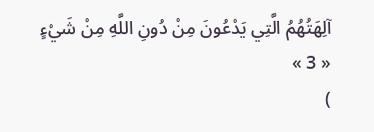آلِهَتُهُمُ الَّتِي يَدْعُونَ مِنْ دُونِ اللَّهِ مِنْ شَيْءٍ
« 3 »
)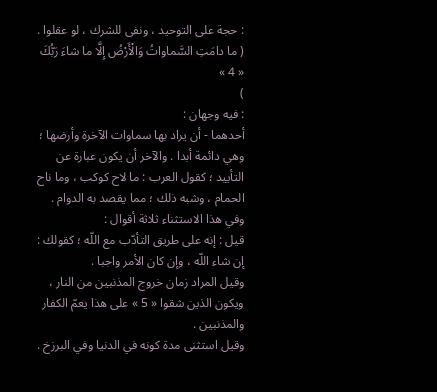: حجة على التوحيد ، ونفى للشرك ، لو عقلوا .
( ما دامَتِ السَّماواتُ وَالْأَرْضُ إِلَّا ما شاءَ رَبُّكَ
« 4 »
)
: فيه وجهان :
أحدهما - أن يراد بها سماوات الآخرة وأرضها ؛ وهي دائمة أبدا . والآخر أن يكون عبارة عن التأييد ؛ كقول العرب : ما لاح كوكب ، وما ناح الحمام ، وشبه ذلك ؛ مما يقصد به الدوام . وفي هذا الاستثناء ثلاثة أقوال :
قيل : إنه على طريق التأدّب مع اللّه ؛ كقولك : إن شاء اللّه ، وإن كان الأمر واجبا .
وقيل المراد زمان خروج المذنبين من النار ، ويكون الذين شقوا « 5 » على هذا يعمّ الكفار والمذنبين .
وقيل استثنى مدة كونه في الدنيا وفي البرزخ .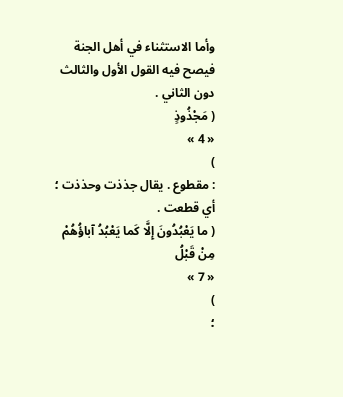وأما الاستثناء في أهل الجنة فيصح فيه القول الأول والثالث دون الثاني .
( مَجْذُوذٍ
« 4 »
)
: مقطوع . يقال جذذت وحذذت ؛ أي قطعت .
( ما يَعْبُدُونَ إِلَّا كَما يَعْبُدُ آباؤُهُمْ مِنْ قَبْلُ
« 7 »
)
؛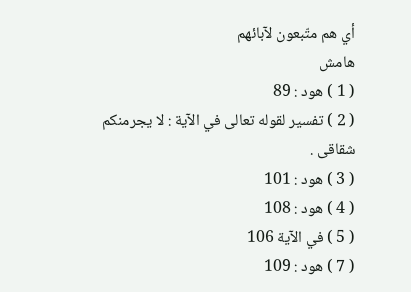أي هم متّبعون لآبائهم
هامش
( 1 ) هود : 89
( 2 ) تفسير لقوله تعالى في الآية : لا يجرمنكم شقاقى .
( 3 ) هود : 101
( 4 ) هود : 108
( 5 ) في الآية 106
( 7 ) هود : 109